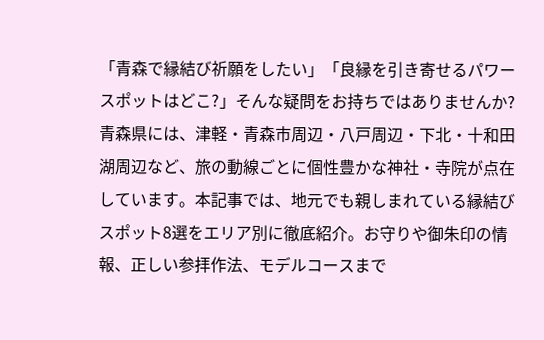「青森で縁結び祈願をしたい」「良縁を引き寄せるパワースポットはどこ?」そんな疑問をお持ちではありませんか?青森県には、津軽・青森市周辺・八戸周辺・下北・十和田湖周辺など、旅の動線ごとに個性豊かな神社・寺院が点在しています。本記事では、地元でも親しまれている縁結びスポット8選をエリア別に徹底紹介。お守りや御朱印の情報、正しい参拝作法、モデルコースまで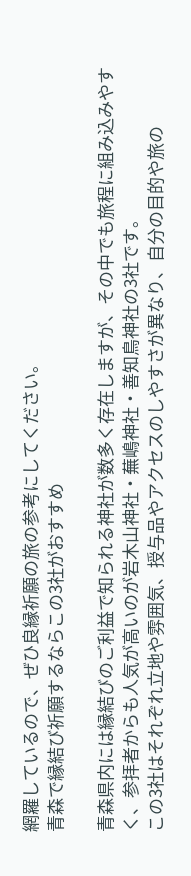網羅しているので、ぜひ良縁祈願の旅の参考にしてください。
青森で縁結び祈願するならこの3社がおすすめ

青森県内には縁結びのご利益で知られる神社が数多く存在しますが、その中でも旅程に組み込みやすく、参拝者からも人気が高いのが岩木山神社・蕪嶋神社・善知鳥神社の3社です。
この3社はそれぞれ立地や雰囲気、授与品やアクセスのしやすさが異なり、自分の目的や旅の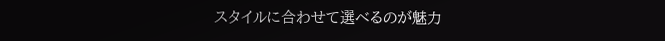スタイルに合わせて選べるのが魅力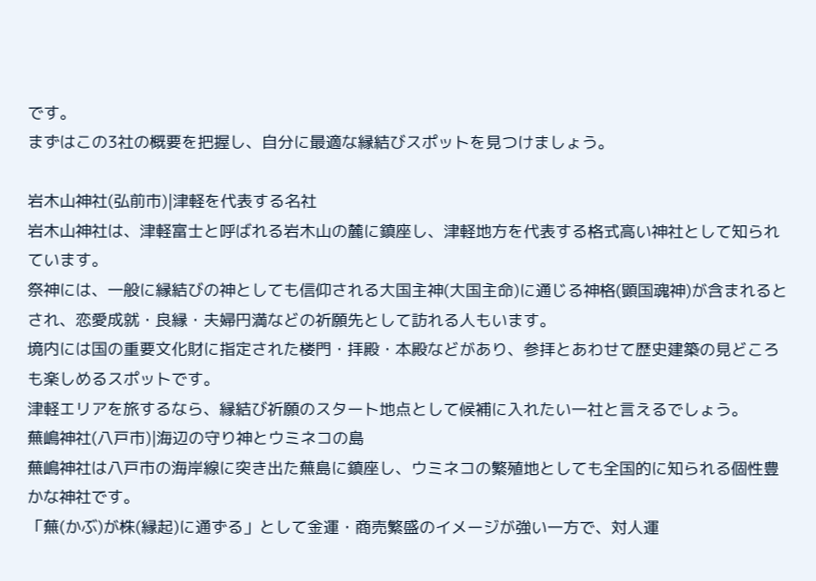です。
まずはこの3社の概要を把握し、自分に最適な縁結びスポットを見つけましょう。

岩木山神社(弘前市)|津軽を代表する名社
岩木山神社は、津軽富士と呼ばれる岩木山の麓に鎮座し、津軽地方を代表する格式高い神社として知られています。
祭神には、一般に縁結びの神としても信仰される大国主神(大国主命)に通じる神格(顕国魂神)が含まれるとされ、恋愛成就・良縁・夫婦円満などの祈願先として訪れる人もいます。
境内には国の重要文化財に指定された楼門・拝殿・本殿などがあり、参拝とあわせて歴史建築の見どころも楽しめるスポットです。
津軽エリアを旅するなら、縁結び祈願のスタート地点として候補に入れたい一社と言えるでしょう。
蕪嶋神社(八戸市)|海辺の守り神とウミネコの島
蕪嶋神社は八戸市の海岸線に突き出た蕪島に鎮座し、ウミネコの繁殖地としても全国的に知られる個性豊かな神社です。
「蕪(かぶ)が株(縁起)に通ずる」として金運・商売繁盛のイメージが強い一方で、対人運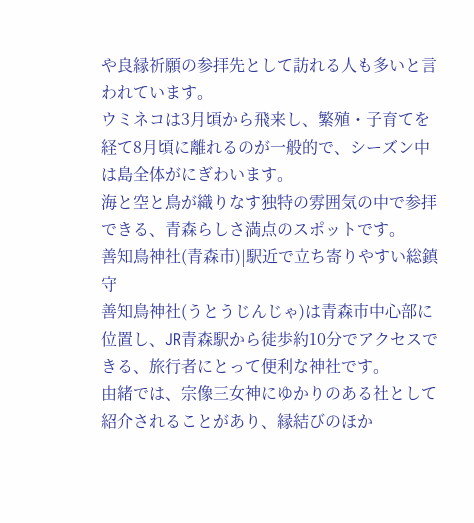や良縁祈願の参拝先として訪れる人も多いと言われています。
ウミネコは3月頃から飛来し、繁殖・子育てを経て8月頃に離れるのが一般的で、シーズン中は島全体がにぎわいます。
海と空と鳥が織りなす独特の雰囲気の中で参拝できる、青森らしさ満点のスポットです。
善知鳥神社(青森市)|駅近で立ち寄りやすい総鎮守
善知鳥神社(うとうじんじゃ)は青森市中心部に位置し、JR青森駅から徒歩約10分でアクセスできる、旅行者にとって便利な神社です。
由緒では、宗像三女神にゆかりのある社として紹介されることがあり、縁結びのほか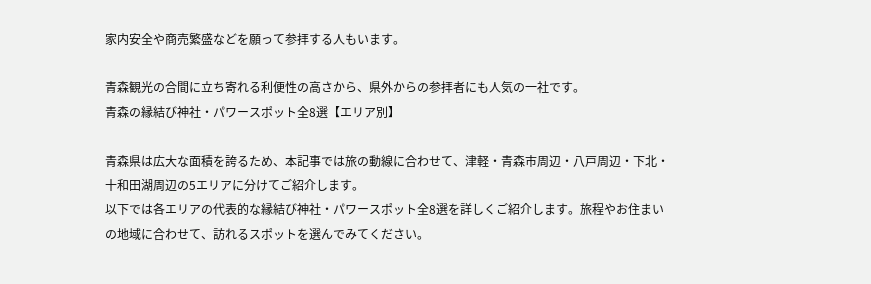家内安全や商売繁盛などを願って参拝する人もいます。

青森観光の合間に立ち寄れる利便性の高さから、県外からの参拝者にも人気の一社です。
青森の縁結び神社・パワースポット全8選【エリア別】

青森県は広大な面積を誇るため、本記事では旅の動線に合わせて、津軽・青森市周辺・八戸周辺・下北・十和田湖周辺の5エリアに分けてご紹介します。
以下では各エリアの代表的な縁結び神社・パワースポット全8選を詳しくご紹介します。旅程やお住まいの地域に合わせて、訪れるスポットを選んでみてください。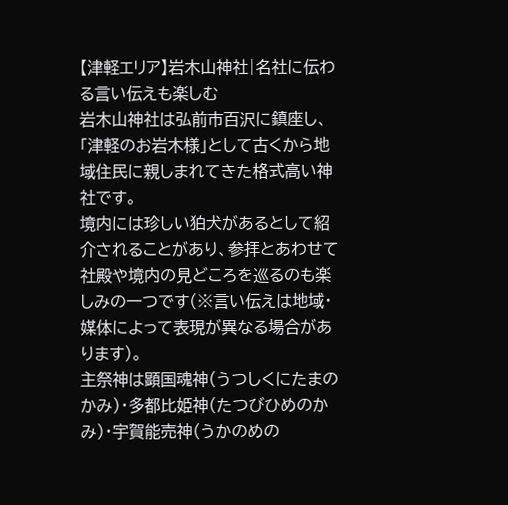【津軽エリア】岩木山神社|名社に伝わる言い伝えも楽しむ
岩木山神社は弘前市百沢に鎮座し、「津軽のお岩木様」として古くから地域住民に親しまれてきた格式高い神社です。
境内には珍しい狛犬があるとして紹介されることがあり、参拝とあわせて社殿や境内の見どころを巡るのも楽しみの一つです(※言い伝えは地域・媒体によって表現が異なる場合があります)。
主祭神は顕国魂神(うつしくにたまのかみ)・多都比姫神(たつびひめのかみ)・宇賀能売神(うかのめの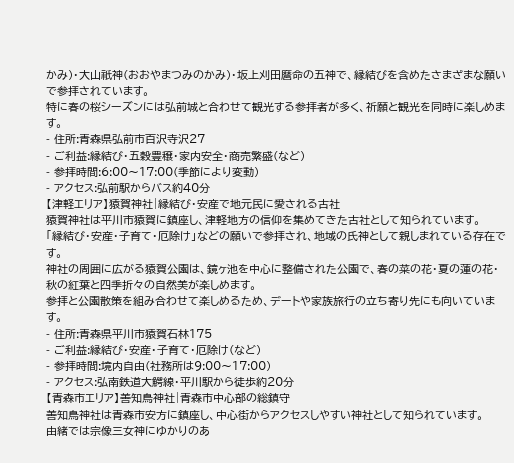かみ)・大山祇神(おおやまつみのかみ)・坂上刈田麿命の五神で、縁結びを含めたさまざまな願いで参拝されています。
特に春の桜シーズンには弘前城と合わせて観光する参拝者が多く、祈願と観光を同時に楽しめます。
- 住所:青森県弘前市百沢寺沢27
- ご利益:縁結び・五穀豊穣・家内安全・商売繁盛(など)
- 参拝時間:6:00〜17:00(季節により変動)
- アクセス:弘前駅からバス約40分
【津軽エリア】猿賀神社|縁結び・安産で地元民に愛される古社
猿賀神社は平川市猿賀に鎮座し、津軽地方の信仰を集めてきた古社として知られています。
「縁結び・安産・子育て・厄除け」などの願いで参拝され、地域の氏神として親しまれている存在です。
神社の周囲に広がる猿賀公園は、鏡ヶ池を中心に整備された公園で、春の菜の花・夏の蓮の花・秋の紅葉と四季折々の自然美が楽しめます。
参拝と公園散策を組み合わせて楽しめるため、デートや家族旅行の立ち寄り先にも向いています。
- 住所:青森県平川市猿賀石林175
- ご利益:縁結び・安産・子育て・厄除け(など)
- 参拝時間:境内自由(社務所は9:00〜17:00)
- アクセス:弘南鉄道大鰐線・平川駅から徒歩約20分
【青森市エリア】善知鳥神社|青森市中心部の総鎮守
善知鳥神社は青森市安方に鎮座し、中心街からアクセスしやすい神社として知られています。
由緒では宗像三女神にゆかりのあ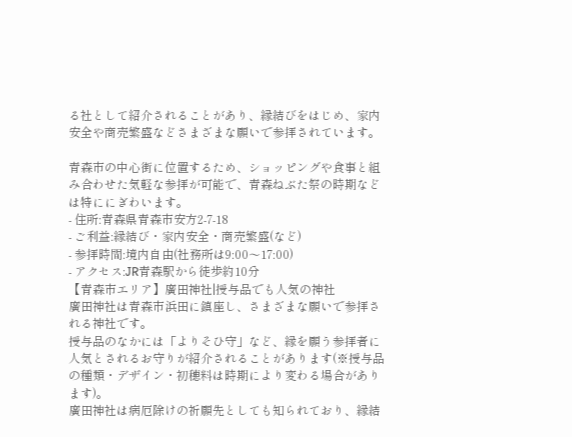る社として紹介されることがあり、縁結びをはじめ、家内安全や商売繁盛などさまざまな願いで参拝されています。

青森市の中心街に位置するため、ショッピングや食事と組み合わせた気軽な参拝が可能で、青森ねぶた祭の時期などは特ににぎわいます。
- 住所:青森県青森市安方2-7-18
- ご利益:縁結び・家内安全・商売繁盛(など)
- 参拝時間:境内自由(社務所は9:00〜17:00)
- アクセス:JR青森駅から徒歩約10分
【青森市エリア】廣田神社|授与品でも人気の神社
廣田神社は青森市浜田に鎮座し、さまざまな願いで参拝される神社です。
授与品のなかには「よりそひ守」など、縁を願う参拝者に人気とされるお守りが紹介されることがあります(※授与品の種類・デザイン・初穂料は時期により変わる場合があります)。
廣田神社は病厄除けの祈願先としても知られており、縁結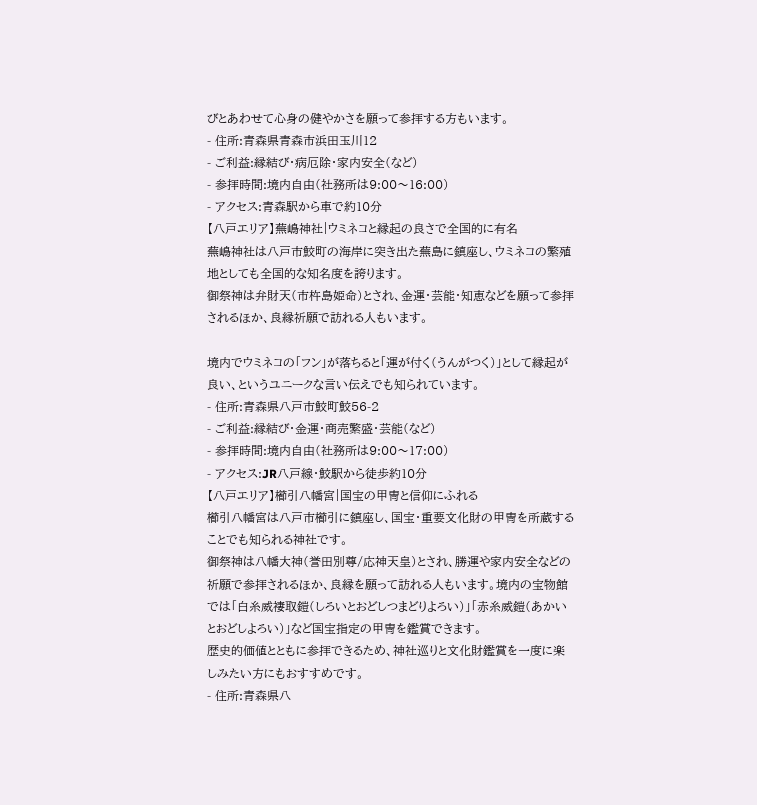びとあわせて心身の健やかさを願って参拝する方もいます。
- 住所:青森県青森市浜田玉川12
- ご利益:縁結び・病厄除・家内安全(など)
- 参拝時間:境内自由(社務所は9:00〜16:00)
- アクセス:青森駅から車で約10分
【八戸エリア】蕪嶋神社|ウミネコと縁起の良さで全国的に有名
蕪嶋神社は八戸市鮫町の海岸に突き出た蕪島に鎮座し、ウミネコの繁殖地としても全国的な知名度を誇ります。
御祭神は弁財天(市杵島姫命)とされ、金運・芸能・知恵などを願って参拝されるほか、良縁祈願で訪れる人もいます。

境内でウミネコの「フン」が落ちると「運が付く(うんがつく)」として縁起が良い、というユニークな言い伝えでも知られています。
- 住所:青森県八戸市鮫町鮫56-2
- ご利益:縁結び・金運・商売繁盛・芸能(など)
- 参拝時間:境内自由(社務所は9:00〜17:00)
- アクセス:JR八戸線・鮫駅から徒歩約10分
【八戸エリア】櫛引八幡宮|国宝の甲冑と信仰にふれる
櫛引八幡宮は八戸市櫛引に鎮座し、国宝・重要文化財の甲冑を所蔵することでも知られる神社です。
御祭神は八幡大神(誉田別尊/応神天皇)とされ、勝運や家内安全などの祈願で参拝されるほか、良縁を願って訪れる人もいます。境内の宝物館では「白糸威褄取鎧(しろいとおどしつまどりよろい)」「赤糸威鎧(あかいとおどしよろい)」など国宝指定の甲冑を鑑賞できます。
歴史的価値とともに参拝できるため、神社巡りと文化財鑑賞を一度に楽しみたい方にもおすすめです。
- 住所:青森県八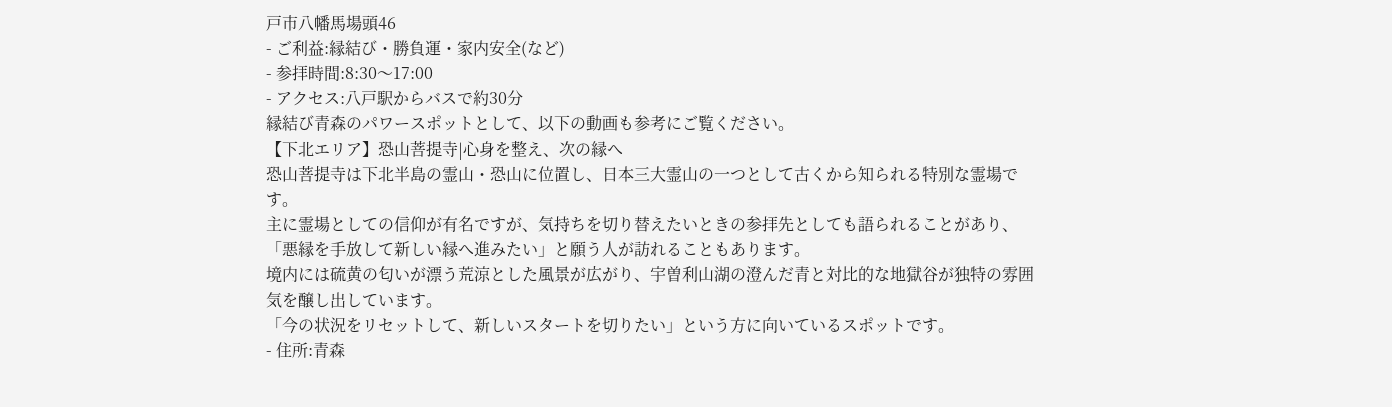戸市八幡馬場頭46
- ご利益:縁結び・勝負運・家内安全(など)
- 参拝時間:8:30〜17:00
- アクセス:八戸駅からバスで約30分
縁結び青森のパワースポットとして、以下の動画も参考にご覧ください。
【下北エリア】恐山菩提寺|心身を整え、次の縁へ
恐山菩提寺は下北半島の霊山・恐山に位置し、日本三大霊山の一つとして古くから知られる特別な霊場です。
主に霊場としての信仰が有名ですが、気持ちを切り替えたいときの参拝先としても語られることがあり、「悪縁を手放して新しい縁へ進みたい」と願う人が訪れることもあります。
境内には硫黄の匂いが漂う荒涼とした風景が広がり、宇曽利山湖の澄んだ青と対比的な地獄谷が独特の雰囲気を醸し出しています。
「今の状況をリセットして、新しいスタートを切りたい」という方に向いているスポットです。
- 住所:青森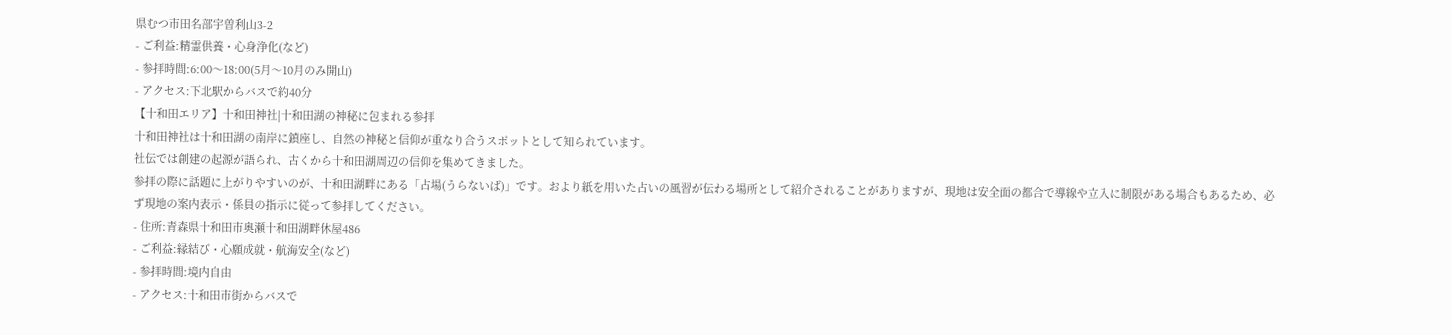県むつ市田名部宇曽利山3-2
- ご利益:精霊供養・心身浄化(など)
- 参拝時間:6:00〜18:00(5月〜10月のみ開山)
- アクセス:下北駅からバスで約40分
【十和田エリア】十和田神社|十和田湖の神秘に包まれる参拝
十和田神社は十和田湖の南岸に鎮座し、自然の神秘と信仰が重なり合うスポットとして知られています。
社伝では創建の起源が語られ、古くから十和田湖周辺の信仰を集めてきました。
参拝の際に話題に上がりやすいのが、十和田湖畔にある「占場(うらないば)」です。おより紙を用いた占いの風習が伝わる場所として紹介されることがありますが、現地は安全面の都合で導線や立入に制限がある場合もあるため、必ず現地の案内表示・係員の指示に従って参拝してください。
- 住所:青森県十和田市奥瀬十和田湖畔休屋486
- ご利益:縁結び・心願成就・航海安全(など)
- 参拝時間:境内自由
- アクセス:十和田市街からバスで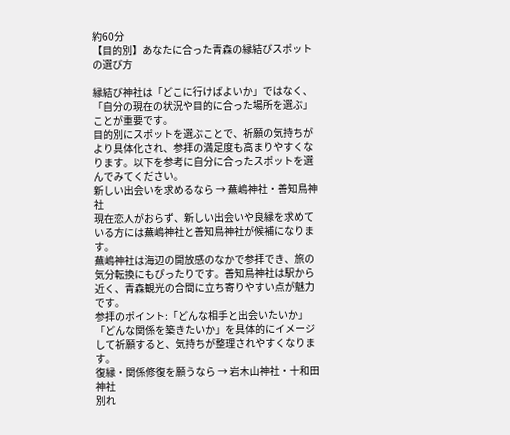約60分
【目的別】あなたに合った青森の縁結びスポットの選び方

縁結び神社は「どこに行けばよいか」ではなく、「自分の現在の状況や目的に合った場所を選ぶ」ことが重要です。
目的別にスポットを選ぶことで、祈願の気持ちがより具体化され、参拝の満足度も高まりやすくなります。以下を参考に自分に合ったスポットを選んでみてください。
新しい出会いを求めるなら → 蕪嶋神社・善知鳥神社
現在恋人がおらず、新しい出会いや良縁を求めている方には蕪嶋神社と善知鳥神社が候補になります。
蕪嶋神社は海辺の開放感のなかで参拝でき、旅の気分転換にもぴったりです。善知鳥神社は駅から近く、青森観光の合間に立ち寄りやすい点が魅力です。
参拝のポイント:「どんな相手と出会いたいか」「どんな関係を築きたいか」を具体的にイメージして祈願すると、気持ちが整理されやすくなります。
復縁・関係修復を願うなら → 岩木山神社・十和田神社
別れ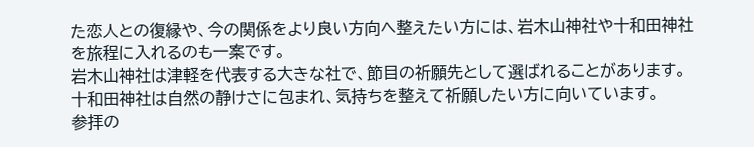た恋人との復縁や、今の関係をより良い方向へ整えたい方には、岩木山神社や十和田神社を旅程に入れるのも一案です。
岩木山神社は津軽を代表する大きな社で、節目の祈願先として選ばれることがあります。十和田神社は自然の静けさに包まれ、気持ちを整えて祈願したい方に向いています。
参拝の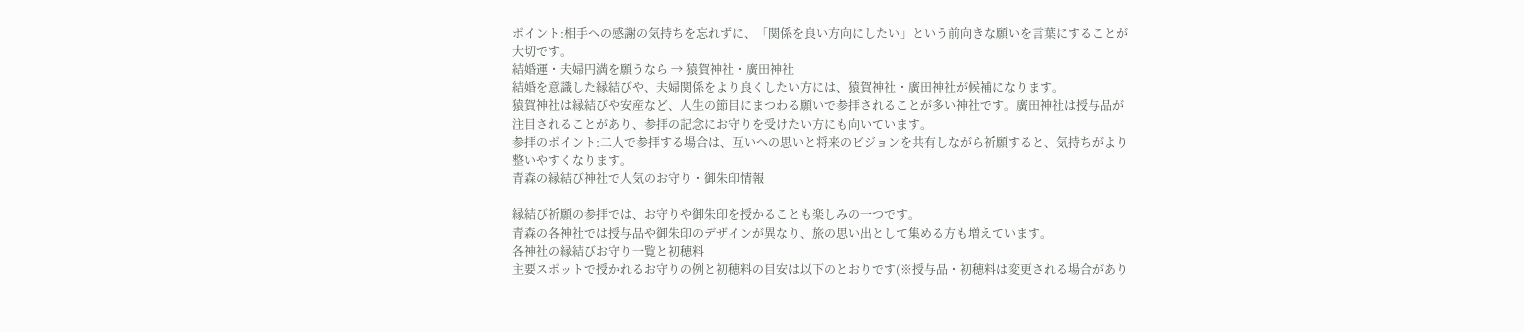ポイント:相手への感謝の気持ちを忘れずに、「関係を良い方向にしたい」という前向きな願いを言葉にすることが大切です。
結婚運・夫婦円満を願うなら → 猿賀神社・廣田神社
結婚を意識した縁結びや、夫婦関係をより良くしたい方には、猿賀神社・廣田神社が候補になります。
猿賀神社は縁結びや安産など、人生の節目にまつわる願いで参拝されることが多い神社です。廣田神社は授与品が注目されることがあり、参拝の記念にお守りを受けたい方にも向いています。
参拝のポイント:二人で参拝する場合は、互いへの思いと将来のビジョンを共有しながら祈願すると、気持ちがより整いやすくなります。
青森の縁結び神社で人気のお守り・御朱印情報

縁結び祈願の参拝では、お守りや御朱印を授かることも楽しみの一つです。
青森の各神社では授与品や御朱印のデザインが異なり、旅の思い出として集める方も増えています。
各神社の縁結びお守り一覧と初穂料
主要スポットで授かれるお守りの例と初穂料の目安は以下のとおりです(※授与品・初穂料は変更される場合があり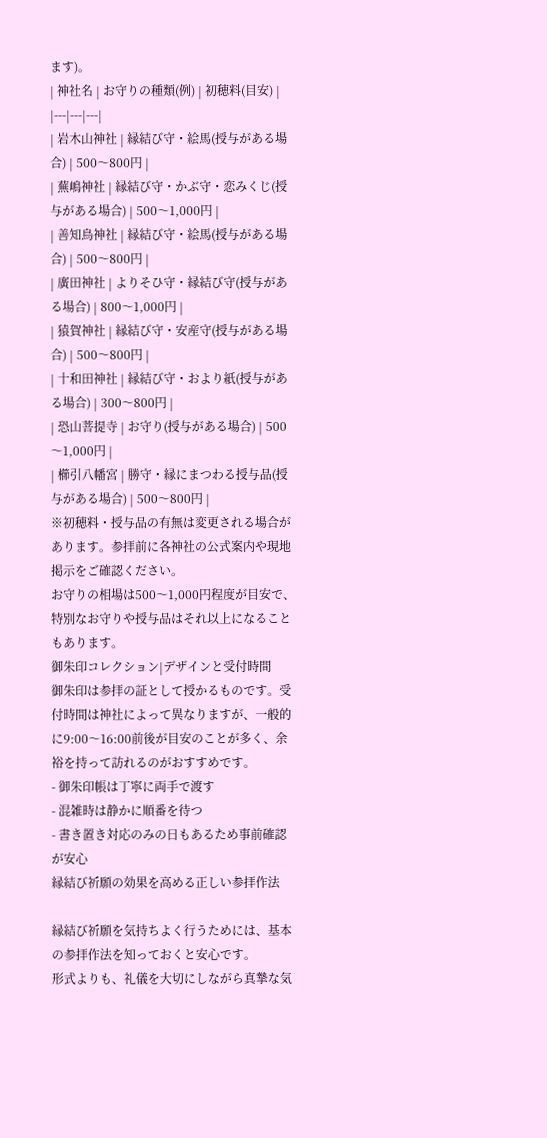ます)。
| 神社名 | お守りの種類(例) | 初穂料(目安) |
|---|---|---|
| 岩木山神社 | 縁結び守・絵馬(授与がある場合) | 500〜800円 |
| 蕪嶋神社 | 縁結び守・かぶ守・恋みくじ(授与がある場合) | 500〜1,000円 |
| 善知鳥神社 | 縁結び守・絵馬(授与がある場合) | 500〜800円 |
| 廣田神社 | よりそひ守・縁結び守(授与がある場合) | 800〜1,000円 |
| 猿賀神社 | 縁結び守・安産守(授与がある場合) | 500〜800円 |
| 十和田神社 | 縁結び守・おより紙(授与がある場合) | 300〜800円 |
| 恐山菩提寺 | お守り(授与がある場合) | 500〜1,000円 |
| 櫛引八幡宮 | 勝守・縁にまつわる授与品(授与がある場合) | 500〜800円 |
※初穂料・授与品の有無は変更される場合があります。参拝前に各神社の公式案内や現地掲示をご確認ください。
お守りの相場は500〜1,000円程度が目安で、特別なお守りや授与品はそれ以上になることもあります。
御朱印コレクション|デザインと受付時間
御朱印は参拝の証として授かるものです。受付時間は神社によって異なりますが、一般的に9:00〜16:00前後が目安のことが多く、余裕を持って訪れるのがおすすめです。
- 御朱印帳は丁寧に両手で渡す
- 混雑時は静かに順番を待つ
- 書き置き対応のみの日もあるため事前確認が安心
縁結び祈願の効果を高める正しい参拝作法

縁結び祈願を気持ちよく行うためには、基本の参拝作法を知っておくと安心です。
形式よりも、礼儀を大切にしながら真摯な気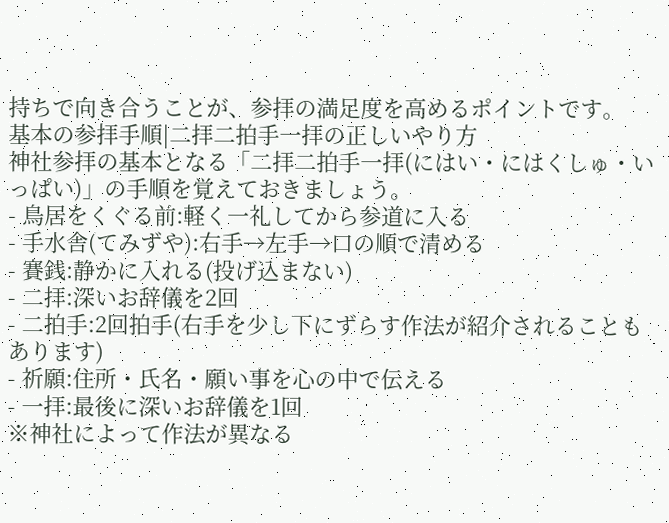持ちで向き合うことが、参拝の満足度を高めるポイントです。
基本の参拝手順|二拝二拍手一拝の正しいやり方
神社参拝の基本となる「二拝二拍手一拝(にはい・にはくしゅ・いっぱい)」の手順を覚えておきましょう。
- 鳥居をくぐる前:軽く一礼してから参道に入る
- 手水舎(てみずや):右手→左手→口の順で清める
- 賽銭:静かに入れる(投げ込まない)
- 二拝:深いお辞儀を2回
- 二拍手:2回拍手(右手を少し下にずらす作法が紹介されることもあります)
- 祈願:住所・氏名・願い事を心の中で伝える
- 一拝:最後に深いお辞儀を1回
※神社によって作法が異なる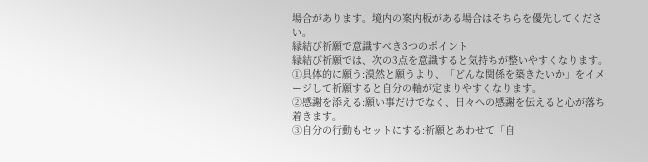場合があります。境内の案内板がある場合はそちらを優先してください。
縁結び祈願で意識すべき3つのポイント
縁結び祈願では、次の3点を意識すると気持ちが整いやすくなります。
①具体的に願う:漠然と願うより、「どんな関係を築きたいか」をイメージして祈願すると自分の軸が定まりやすくなります。
②感謝を添える:願い事だけでなく、日々への感謝を伝えると心が落ち着きます。
③自分の行動もセットにする:祈願とあわせて「自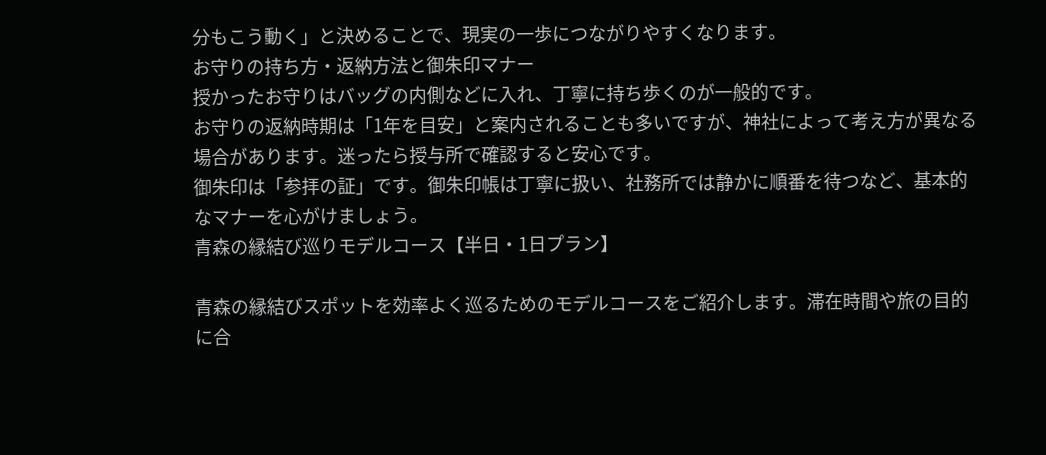分もこう動く」と決めることで、現実の一歩につながりやすくなります。
お守りの持ち方・返納方法と御朱印マナー
授かったお守りはバッグの内側などに入れ、丁寧に持ち歩くのが一般的です。
お守りの返納時期は「1年を目安」と案内されることも多いですが、神社によって考え方が異なる場合があります。迷ったら授与所で確認すると安心です。
御朱印は「参拝の証」です。御朱印帳は丁寧に扱い、社務所では静かに順番を待つなど、基本的なマナーを心がけましょう。
青森の縁結び巡りモデルコース【半日・1日プラン】

青森の縁結びスポットを効率よく巡るためのモデルコースをご紹介します。滞在時間や旅の目的に合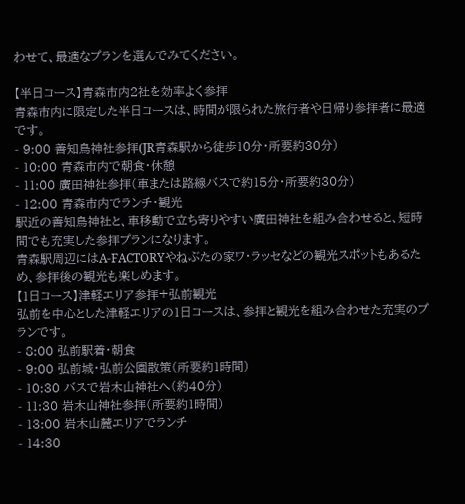わせて、最適なプランを選んでみてください。

【半日コース】青森市内2社を効率よく参拝
青森市内に限定した半日コースは、時間が限られた旅行者や日帰り参拝者に最適です。
- 9:00 善知鳥神社参拝(JR青森駅から徒歩10分・所要約30分)
- 10:00 青森市内で朝食・休憩
- 11:00 廣田神社参拝(車または路線バスで約15分・所要約30分)
- 12:00 青森市内でランチ・観光
駅近の善知鳥神社と、車移動で立ち寄りやすい廣田神社を組み合わせると、短時間でも充実した参拝プランになります。
青森駅周辺にはA-FACTORYやねぶたの家ワ・ラッセなどの観光スポットもあるため、参拝後の観光も楽しめます。
【1日コース】津軽エリア参拝+弘前観光
弘前を中心とした津軽エリアの1日コースは、参拝と観光を組み合わせた充実のプランです。
- 8:00 弘前駅着・朝食
- 9:00 弘前城・弘前公園散策(所要約1時間)
- 10:30 バスで岩木山神社へ(約40分)
- 11:30 岩木山神社参拝(所要約1時間)
- 13:00 岩木山麓エリアでランチ
- 14:30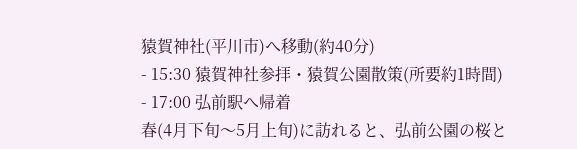猿賀神社(平川市)へ移動(約40分)
- 15:30 猿賀神社参拝・猿賀公園散策(所要約1時間)
- 17:00 弘前駅へ帰着
春(4月下旬〜5月上旬)に訪れると、弘前公園の桜と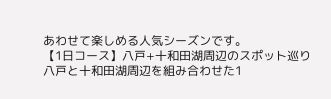あわせて楽しめる人気シーズンです。
【1日コース】八戸+十和田湖周辺のスポット巡り
八戸と十和田湖周辺を組み合わせた1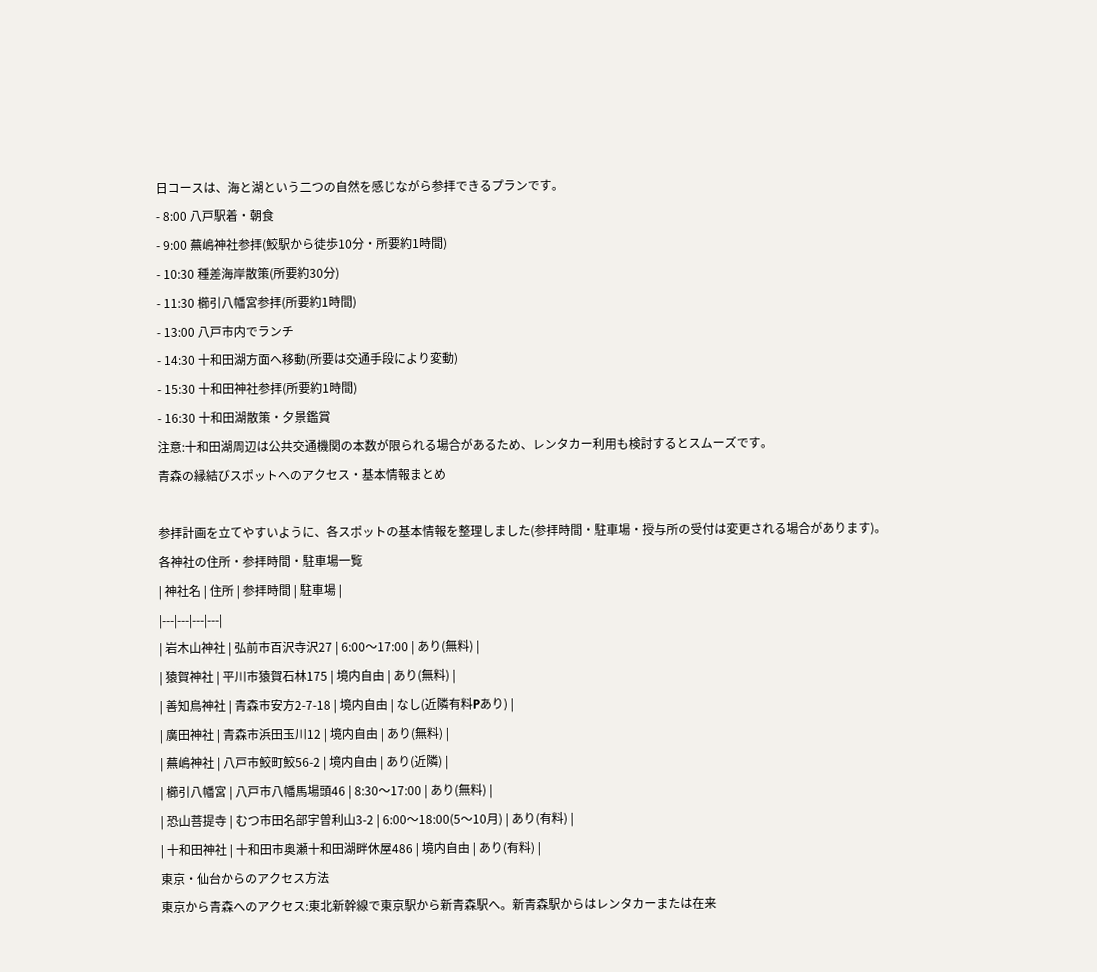日コースは、海と湖という二つの自然を感じながら参拝できるプランです。
- 8:00 八戸駅着・朝食
- 9:00 蕪嶋神社参拝(鮫駅から徒歩10分・所要約1時間)
- 10:30 種差海岸散策(所要約30分)
- 11:30 櫛引八幡宮参拝(所要約1時間)
- 13:00 八戸市内でランチ
- 14:30 十和田湖方面へ移動(所要は交通手段により変動)
- 15:30 十和田神社参拝(所要約1時間)
- 16:30 十和田湖散策・夕景鑑賞
注意:十和田湖周辺は公共交通機関の本数が限られる場合があるため、レンタカー利用も検討するとスムーズです。
青森の縁結びスポットへのアクセス・基本情報まとめ

参拝計画を立てやすいように、各スポットの基本情報を整理しました(参拝時間・駐車場・授与所の受付は変更される場合があります)。
各神社の住所・参拝時間・駐車場一覧
| 神社名 | 住所 | 参拝時間 | 駐車場 |
|---|---|---|---|
| 岩木山神社 | 弘前市百沢寺沢27 | 6:00〜17:00 | あり(無料) |
| 猿賀神社 | 平川市猿賀石林175 | 境内自由 | あり(無料) |
| 善知鳥神社 | 青森市安方2-7-18 | 境内自由 | なし(近隣有料Pあり) |
| 廣田神社 | 青森市浜田玉川12 | 境内自由 | あり(無料) |
| 蕪嶋神社 | 八戸市鮫町鮫56-2 | 境内自由 | あり(近隣) |
| 櫛引八幡宮 | 八戸市八幡馬場頭46 | 8:30〜17:00 | あり(無料) |
| 恐山菩提寺 | むつ市田名部宇曽利山3-2 | 6:00〜18:00(5〜10月) | あり(有料) |
| 十和田神社 | 十和田市奥瀬十和田湖畔休屋486 | 境内自由 | あり(有料) |
東京・仙台からのアクセス方法
東京から青森へのアクセス:東北新幹線で東京駅から新青森駅へ。新青森駅からはレンタカーまたは在来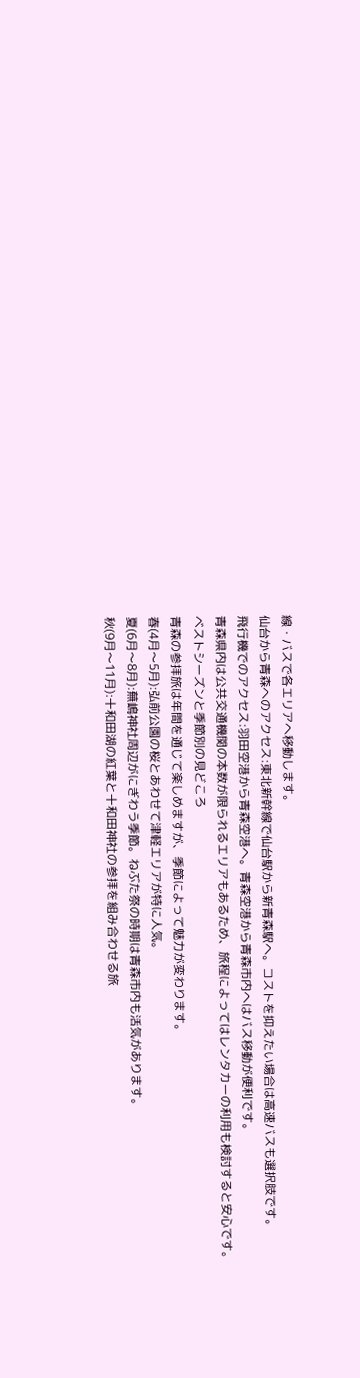線・バスで各エリアへ移動します。
仙台から青森へのアクセス:東北新幹線で仙台駅から新青森駅へ。コストを抑えたい場合は高速バスも選択肢です。
飛行機でのアクセス:羽田空港から青森空港へ。青森空港から青森市内へはバス移動が便利です。
青森県内は公共交通機関の本数が限られるエリアもあるため、旅程によってはレンタカーの利用も検討すると安心です。
ベストシーズンと季節別の見どころ
青森の参拝旅は年間を通じて楽しめますが、季節によって魅力が変わります。
春(4月〜5月):弘前公園の桜とあわせて津軽エリアが特に人気。
夏(6月〜8月):蕪嶋神社周辺がにぎわう季節。ねぶた祭の時期は青森市内も活気があります。
秋(9月〜11月):十和田湖の紅葉と十和田神社の参拝を組み合わせる旅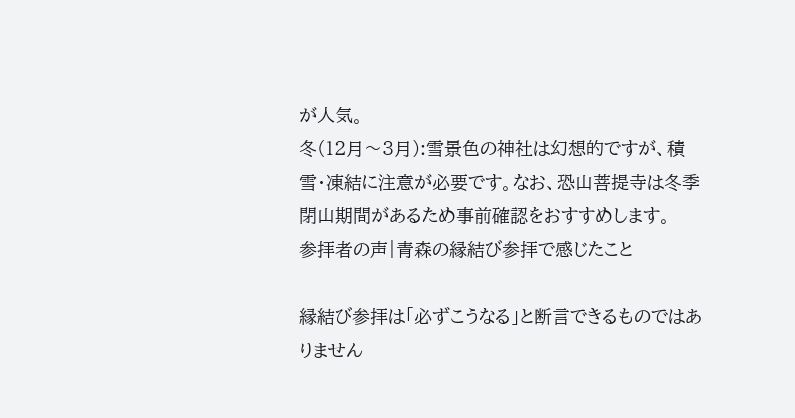が人気。
冬(12月〜3月):雪景色の神社は幻想的ですが、積雪・凍結に注意が必要です。なお、恐山菩提寺は冬季閉山期間があるため事前確認をおすすめします。
参拝者の声|青森の縁結び参拝で感じたこと

縁結び参拝は「必ずこうなる」と断言できるものではありません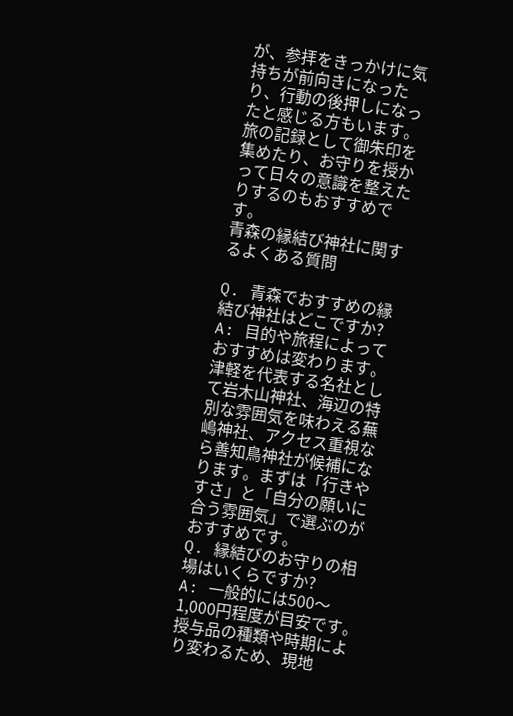が、参拝をきっかけに気持ちが前向きになったり、行動の後押しになったと感じる方もいます。旅の記録として御朱印を集めたり、お守りを授かって日々の意識を整えたりするのもおすすめです。
青森の縁結び神社に関するよくある質問

Q. 青森でおすすめの縁結び神社はどこですか?
A: 目的や旅程によっておすすめは変わります。津軽を代表する名社として岩木山神社、海辺の特別な雰囲気を味わえる蕪嶋神社、アクセス重視なら善知鳥神社が候補になります。まずは「行きやすさ」と「自分の願いに合う雰囲気」で選ぶのがおすすめです。
Q. 縁結びのお守りの相場はいくらですか?
A: 一般的には500〜1,000円程度が目安です。授与品の種類や時期により変わるため、現地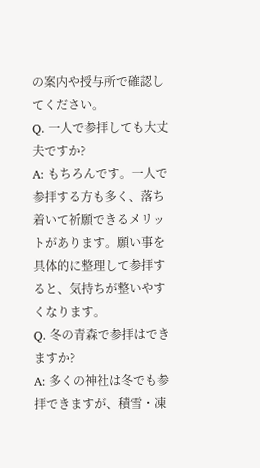の案内や授与所で確認してください。
Q. 一人で参拝しても大丈夫ですか?
A: もちろんです。一人で参拝する方も多く、落ち着いて祈願できるメリットがあります。願い事を具体的に整理して参拝すると、気持ちが整いやすくなります。
Q. 冬の青森で参拝はできますか?
A: 多くの神社は冬でも参拝できますが、積雪・凍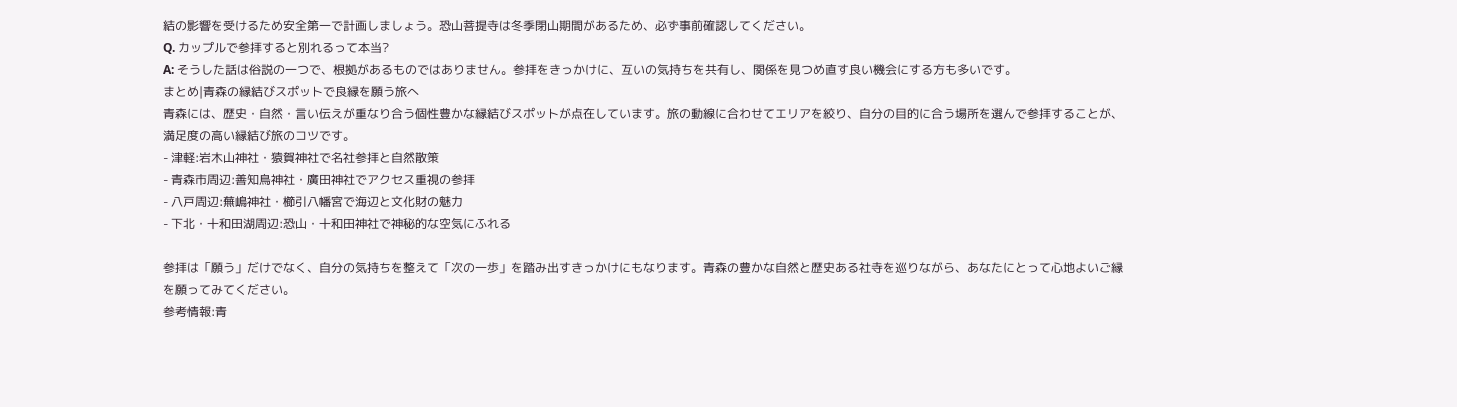結の影響を受けるため安全第一で計画しましょう。恐山菩提寺は冬季閉山期間があるため、必ず事前確認してください。
Q. カップルで参拝すると別れるって本当?
A: そうした話は俗説の一つで、根拠があるものではありません。参拝をきっかけに、互いの気持ちを共有し、関係を見つめ直す良い機会にする方も多いです。
まとめ|青森の縁結びスポットで良縁を願う旅へ
青森には、歴史・自然・言い伝えが重なり合う個性豊かな縁結びスポットが点在しています。旅の動線に合わせてエリアを絞り、自分の目的に合う場所を選んで参拝することが、満足度の高い縁結び旅のコツです。
- 津軽:岩木山神社・猿賀神社で名社参拝と自然散策
- 青森市周辺:善知鳥神社・廣田神社でアクセス重視の参拝
- 八戸周辺:蕪嶋神社・櫛引八幡宮で海辺と文化財の魅力
- 下北・十和田湖周辺:恐山・十和田神社で神秘的な空気にふれる

参拝は「願う」だけでなく、自分の気持ちを整えて「次の一歩」を踏み出すきっかけにもなります。青森の豊かな自然と歴史ある社寺を巡りながら、あなたにとって心地よいご縁を願ってみてください。
参考情報:青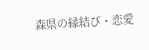森県の縁結び・恋愛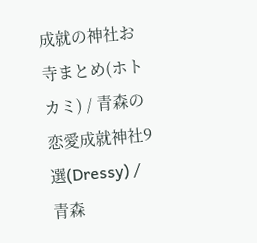成就の神社お寺まとめ(ホトカミ) / 青森の恋愛成就神社9選(Dressy) / 青森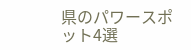県のパワースポット4選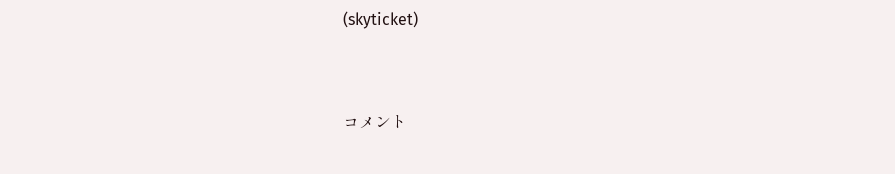(skyticket)


コメント